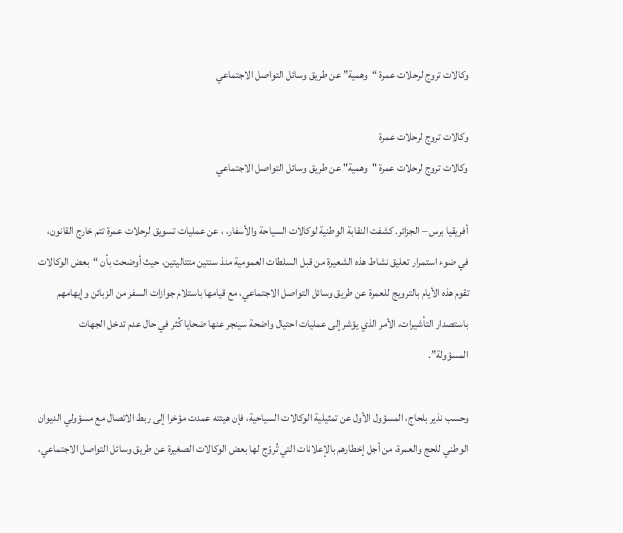وكالات تروج لرحلات عمرة “وهمية” عن طريق وسائل التواصل الاجتماعي

وكالات تروج لرحلات عمرة
وكالات تروج لرحلات عمرة "وهمية" عن طريق وسائل التواصل الاجتماعي

أفريقيا برس – الجزائر. كشفت النقابة الوطنية لوكالات السياحة والأسفار، ، عن عمليات تسويق لرحلات عمرة تتم خارج القانون، في ضوء استمرار تعليق نشاط هذه الشعيرة من قبل السلطات العمومية منذ سنتين متتاليتين، حيث أوضحت بأن “بعض الوكالات تقوم هذه الأيام بالترويج للعمرة عن طريق وسائل التواصل الاجتماعي، مع قيامها باستلام جوازات السفر من الزبائن وإيهامهم باستصدار التأشيرات، الأمر الذي يؤشر إلى عمليات احتيال واضحة سينجر عنها ضحايا كُثر في حال عدم تدخل الجهات المسؤولة”.

وحسب نذير بلحاج، المسؤول الأول عن تمثيلية الوكالات السياحية، فإن هيئته عمدت مؤخرا إلى ربط الاتصال مع مسؤولي الديوان الوطني للحج والعمرة، من أجل إخطارهم بالإعلانات التي تُروّج لها بعض الوكالات الصغيرة عن طريق وسائل التواصل الاجتماعي،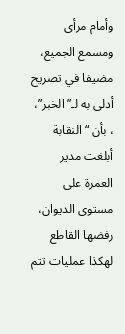وأمام مرأى ومسمع الجميع، مضيفا في تصريح أدلى به لـ”الخبر”، ، بأن “النقابة أبلغت مدير العمرة على مستوى الديوان، رفضها القاطع لهكذا عمليات تتم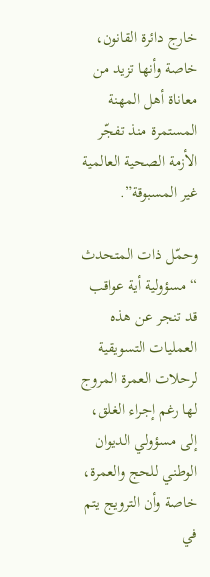خارج دائرة القانون، خاصة وأنها تزيد من معاناة أهل المهنة المستمرة منذ تفجّر الأزمة الصحية العالمية غير المسبوقة”.

وحمّل ذات المتحدث “مسؤولية أية عواقب قد تنجر عن هذه العمليات التسويقية لرحلات العمرة المروج لها رغم إجراء الغلق، إلى مسؤولي الديوان الوطني للحج والعمرة، خاصة وأن الترويج يتم في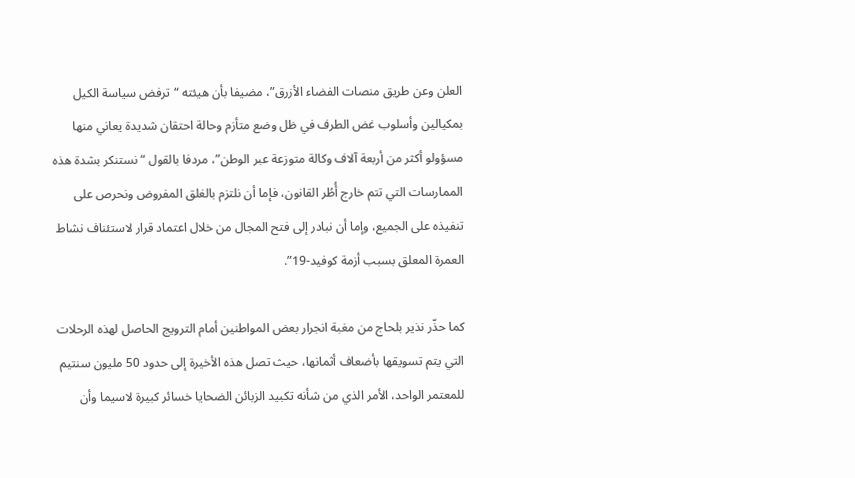العلن وعن طريق منصات الفضاء الأزرق”، مضيفا بأن هيئته “ترفض سياسة الكيل بمكيالين وأسلوب غض الطرف في ظل وضع متأزم وحالة احتقان شديدة يعاني منها مسؤولو أكثر من أربعة آلاف وكالة متوزعة عبر الوطن”، مردفا بالقول “نستنكر بشدة هذه الممارسات التي تتم خارج أُطُر القانون، فإما أن نلتزم بالغلق المفروض ونحرص على تنفيذه على الجميع، وإما أن نبادر إلى فتح المجال من خلال اعتماد قرار لاستئناف نشاط العمرة المعلق بسبب أزمة كوفيد-19”.

كما حذّر نذير بلحاج من مغبة انجرار بعض المواطنين أمام الترويج الحاصل لهذه الرحلات التي يتم تسويقها بأضعاف أثمانها، حيث تصل هذه الأخيرة إلى حدود 50 مليون سنتيم للمعتمر الواحد، الأمر الذي من شأنه تكبيد الزبائن الضحايا خسائر كبيرة لاسيما وأن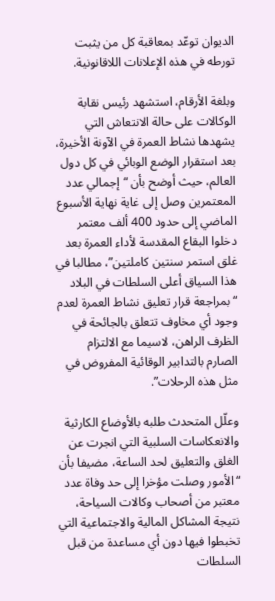الديوان توعّد بمعاقبة كل من يثبت تورطه في هذه الإعلانات اللاقانونية.

وبلغة الأرقام، استشهد رئيس نقابة الوكالات على حالة الانتعاش التي يشهدها نشاط العمرة في الآونة الأخيرة، بعد استقرار الوضع الوبائي في كل دول العالم، حيث أوضح بأن “إجمالي عدد المعتمرين وصل إلى غاية نهاية الأسبوع الماضي إلى حدود 400 ألف معتمر دخلوا البقاع المقدسة لأداء العمرة بعد غلق استمر سنتين كاملتين”، مطالبا في هذا السياق أعلى السلطات في البلاد “بمراجعة قرار تعليق نشاط العمرة لعدم وجود أي مخاوف تتعلق بالجائحة في الظرف الراهن، لاسيما مع الالتزام الصارم بالتدابير الوقائية المفروض في مثل هذه الرحلات”.

وعلّل المتحدث طلبه بالأوضاع الكارثية والانعكاسات السلبية التي انجرت عن الغلق والتعليق لحد الساعة، مضيفا بأن “الأمور وصلت مؤخرا إلى حد وفاة عدد معتبر من أصحاب وكالات السياحة، نتيجة المشاكل المالية والاجتماعية التي تخبطوا فيها دون أي مساعدة من قبل السلطات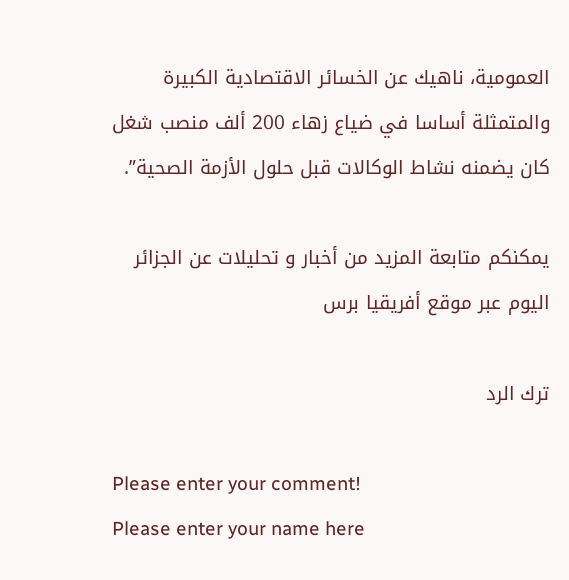العمومية، ناهيك عن الخسائر الاقتصادية الكبيرة والمتمثلة أساسا في ضياع زهاء 200 ألف منصب شغل كان يضمنه نشاط الوكالات قبل حلول الأزمة الصحية”.

يمكنكم متابعة المزيد من أخبار و تحليلات عن الجزائر اليوم عبر موقع أفريقيا برس

ترك الرد

Please enter your comment!
Please enter your name here